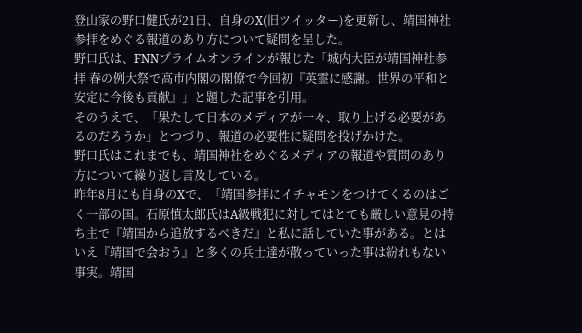登山家の野口健氏が21日、自身のX(旧ツイッター)を更新し、靖国神社参拝をめぐる報道のあり方について疑問を呈した。
野口氏は、FNNプライムオンラインが報じた「城内大臣が靖国神社参拝 春の例大祭で高市内閣の閣僚で今回初『英霊に感謝。世界の平和と安定に今後も貢献』」と題した記事を引用。
そのうえで、「果たして日本のメディアが一々、取り上げる必要があるのだろうか」とつづり、報道の必要性に疑問を投げかけた。
野口氏はこれまでも、靖国神社をめぐるメディアの報道や質問のあり方について繰り返し言及している。
昨年8月にも自身のXで、「靖国参拝にイチャモンをつけてくるのはごく一部の国。石原慎太郎氏はA級戦犯に対してはとても厳しい意見の持ち主で『靖国から追放するべきだ』と私に話していた事がある。とはいえ『靖国で会おう』と多くの兵士達が散っていった事は紛れもない事実。靖国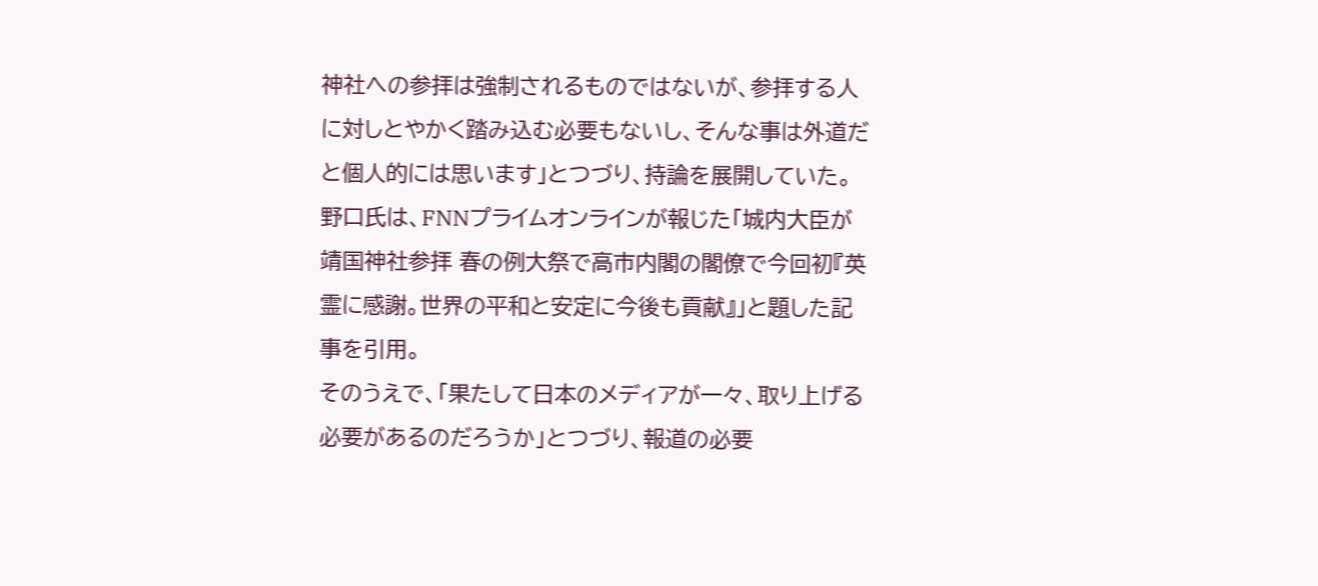神社への参拝は強制されるものではないが、参拝する人に対しとやかく踏み込む必要もないし、そんな事は外道だと個人的には思います」とつづり、持論を展開していた。
野口氏は、FNNプライムオンラインが報じた「城内大臣が靖国神社参拝 春の例大祭で高市内閣の閣僚で今回初『英霊に感謝。世界の平和と安定に今後も貢献』」と題した記事を引用。
そのうえで、「果たして日本のメディアが一々、取り上げる必要があるのだろうか」とつづり、報道の必要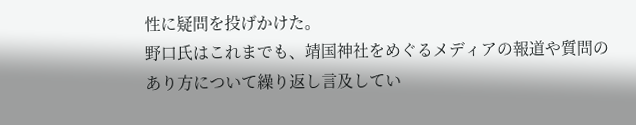性に疑問を投げかけた。
野口氏はこれまでも、靖国神社をめぐるメディアの報道や質問のあり方について繰り返し言及してい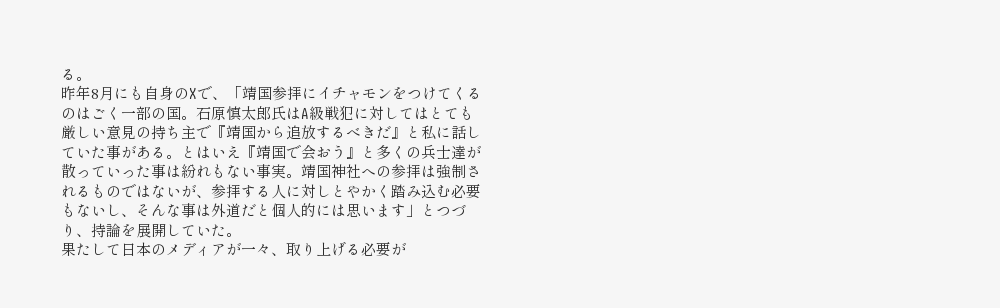る。
昨年8月にも自身のXで、「靖国参拝にイチャモンをつけてくるのはごく一部の国。石原慎太郎氏はA級戦犯に対してはとても厳しい意見の持ち主で『靖国から追放するべきだ』と私に話していた事がある。とはいえ『靖国で会おう』と多くの兵士達が散っていった事は紛れもない事実。靖国神社への参拝は強制されるものではないが、参拝する人に対しとやかく踏み込む必要もないし、そんな事は外道だと個人的には思います」とつづり、持論を展開していた。
果たして日本のメディアが一々、取り上げる必要が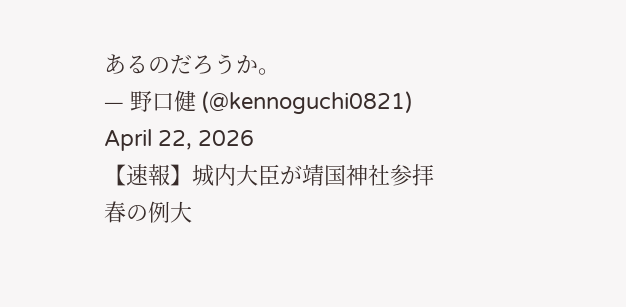あるのだろうか。
— 野口健 (@kennoguchi0821) April 22, 2026
【速報】城内大臣が靖国神社参拝 春の例大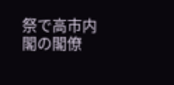祭で高市内閣の閣僚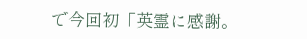で今回初「英霊に感謝。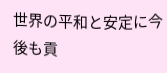世界の平和と安定に今後も貢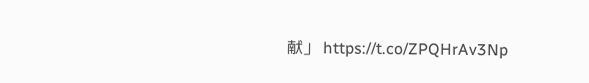献」 https://t.co/ZPQHrAv3Np